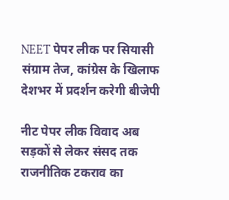NEET पेपर लीक पर सियासी संग्राम तेज, कांग्रेस के खिलाफ देशभर में प्रदर्शन करेगी बीजेपी

नीट पेपर लीक विवाद अब सड़कों से लेकर संसद तक राजनीतिक टकराव का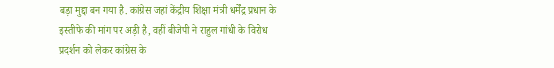बड़ा मुद्दा बन गया है. कांग्रेस जहां केंद्रीय शिक्षा मंत्री धर्मेंद्र प्रधान के इस्तीफे की मांग पर अड़ी है, वहीं बीजेपी ने राहुल गांधी के विरोध प्रदर्शन को लेकर कांग्रेस के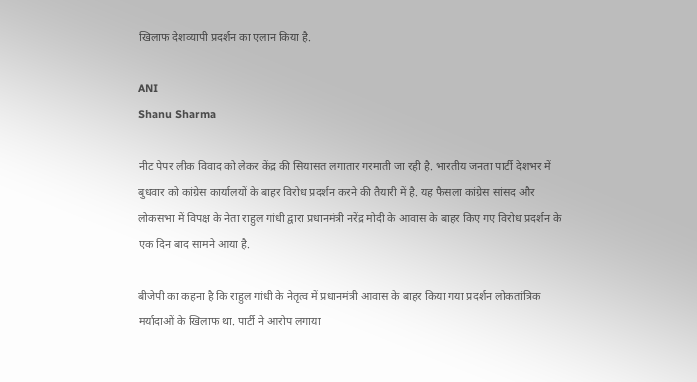खिलाफ देशव्यापी प्रदर्शन का एलान किया है.

ANI
Shanu Sharma

नीट पेपर लीक विवाद को लेकर केंद्र की सियासत लगातार गरमाती जा रही है. भारतीय जनता पार्टी देशभर में बुधवार को कांग्रेस कार्यालयों के बाहर विरोध प्रदर्शन करने की तैयारी में है. यह फैसला कांग्रेस सांसद और लोकसभा में विपक्ष के नेता राहुल गांधी द्वारा प्रधानमंत्री नरेंद्र मोदी के आवास के बाहर किए गए विरोध प्रदर्शन के एक दिन बाद सामने आया है.

बीजेपी का कहना है कि राहुल गांधी के नेतृत्व में प्रधानमंत्री आवास के बाहर किया गया प्रदर्शन लोकतांत्रिक मर्यादाओं के खिलाफ था. पार्टी ने आरोप लगाया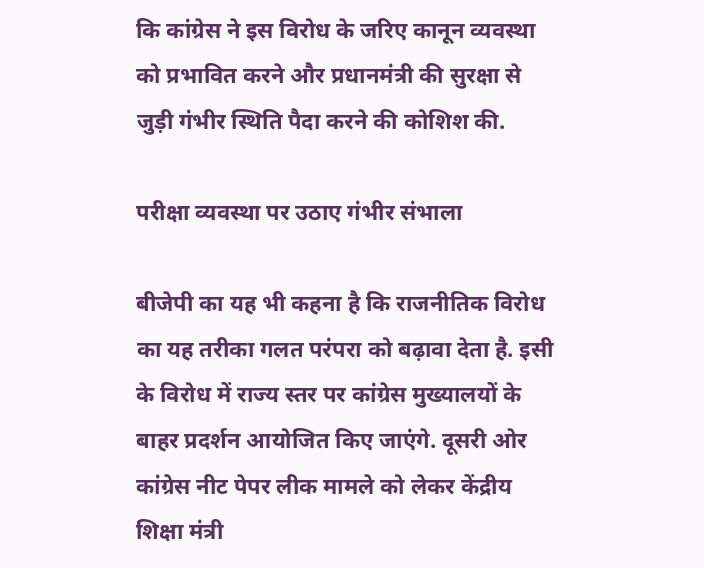कि कांग्रेस ने इस विरोध के जरिए कानून व्यवस्था को प्रभावित करने और प्रधानमंत्री की सुरक्षा से जुड़ी गंभीर स्थिति पैदा करने की कोशिश की.

परीक्षा व्यवस्था पर उठाए गंभीर संभाला

बीजेपी का यह भी कहना है कि राजनीतिक विरोध का यह तरीका गलत परंपरा को बढ़ावा देता है. इसी के विरोध में राज्य स्तर पर कांग्रेस मुख्यालयों के बाहर प्रदर्शन आयोजित किए जाएंगे. दूसरी ओर कांग्रेस नीट पेपर लीक मामले को लेकर केंद्रीय शिक्षा मंत्री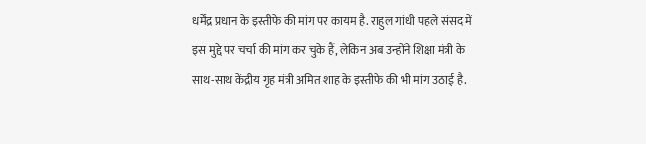धर्मेंद्र प्रधान के इस्तीफे की मांग पर कायम है. राहुल गांधी पहले संसद में इस मुद्दे पर चर्चा की मांग कर चुके हैं, लेकिन अब उन्होंने शिक्षा मंत्री के साथ-साथ केंद्रीय गृह मंत्री अमित शाह के इस्तीफे की भी मांग उठाई है.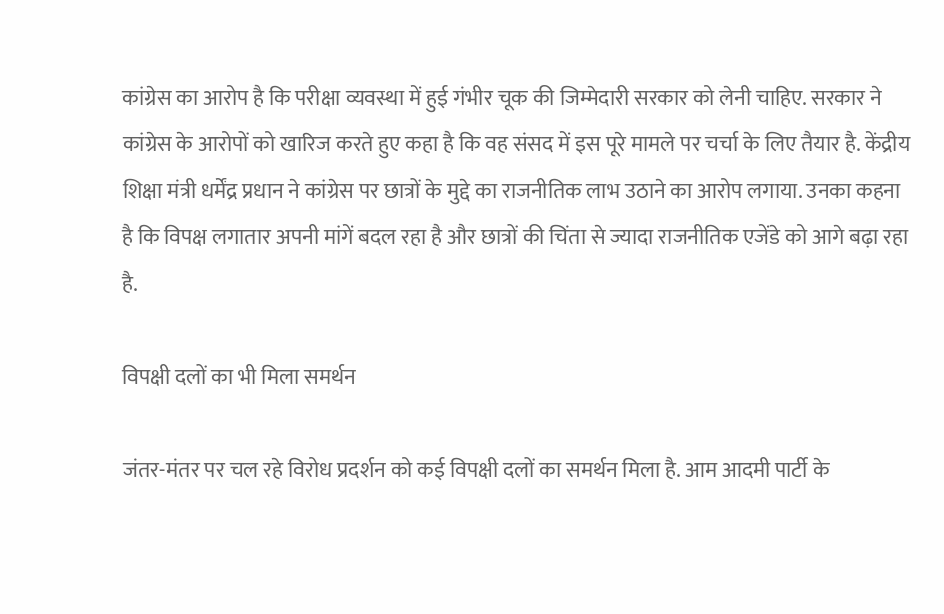कांग्रेस का आरोप है कि परीक्षा व्यवस्था में हुई गंभीर चूक की जिम्मेदारी सरकार को लेनी चाहिए. सरकार ने कांग्रेस के आरोपों को खारिज करते हुए कहा है कि वह संसद में इस पूरे मामले पर चर्चा के लिए तैयार है. केंद्रीय शिक्षा मंत्री धर्मेंद्र प्रधान ने कांग्रेस पर छात्रों के मुद्दे का राजनीतिक लाभ उठाने का आरोप लगाया. उनका कहना है कि विपक्ष लगातार अपनी मांगें बदल रहा है और छात्रों की चिंता से ज्यादा राजनीतिक एजेंडे को आगे बढ़ा रहा है.

विपक्षी दलों का भी मिला समर्थन

जंतर-मंतर पर चल रहे विरोध प्रदर्शन को कई विपक्षी दलों का समर्थन मिला है. आम आदमी पार्टी के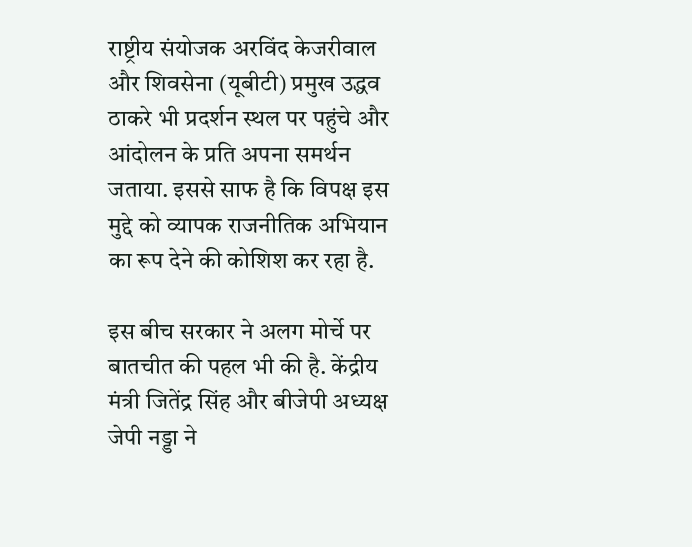राष्ट्रीय संयोजक अरविंद केजरीवाल और शिवसेना (यूबीटी) प्रमुख उद्धव ठाकरे भी प्रदर्शन स्थल पर पहुंचे और आंदोलन के प्रति अपना समर्थन जताया. इससे साफ है कि विपक्ष इस मुद्दे को व्यापक राजनीतिक अभियान का रूप देने की कोशिश कर रहा है.

इस बीच सरकार ने अलग मोर्चे पर बातचीत की पहल भी की है. केंद्रीय मंत्री जितेंद्र सिंह और बीजेपी अध्यक्ष जेपी नड्डा ने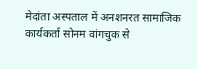मेदांता अस्पताल में अनशनरत सामाजिक कार्यकर्ता सोनम वांगचुक से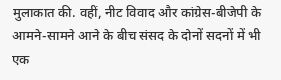मुलाकात की. वहीं, नीट विवाद और कांग्रेस-बीजेपी के आमने-सामने आने के बीच संसद के दोनों सदनों में भी एक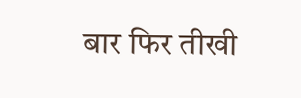बार फिर तीखी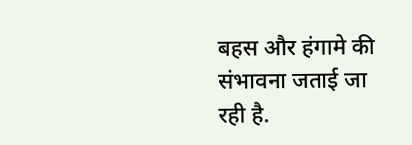बहस और हंगामे की संभावना जताई जा रही है.